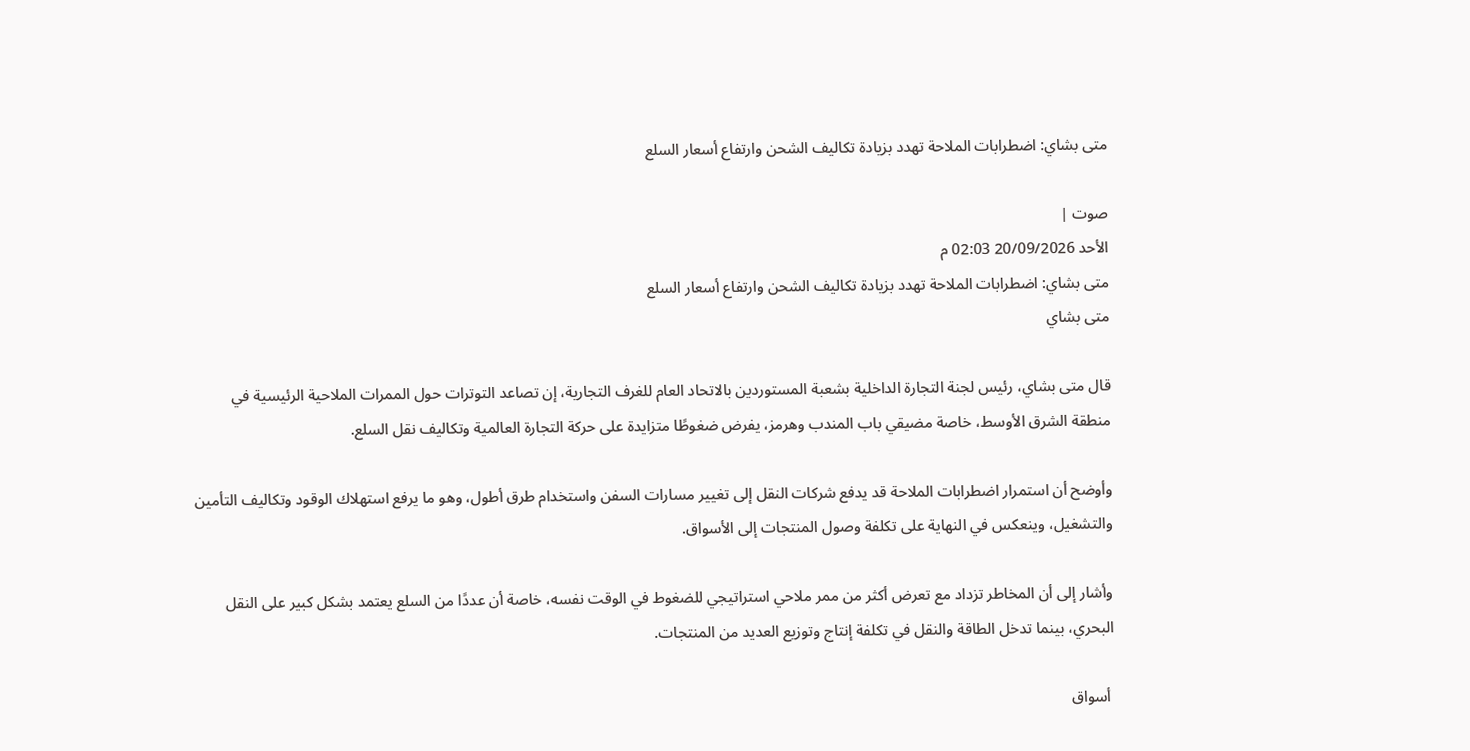متى بشاي: اضطرابات الملاحة تهدد بزيادة تكاليف الشحن وارتفاع أسعار السلع

صوت |
الأحد 20/09/2026 02:03 م
متى بشاي: اضطرابات الملاحة تهدد بزيادة تكاليف الشحن وارتفاع أسعار السلع
متى بشاي

قال متى بشاي، رئيس لجنة التجارة الداخلية بشعبة المستوردين بالاتحاد العام للغرف التجارية، إن تصاعد التوترات حول الممرات الملاحية الرئيسية في منطقة الشرق الأوسط، خاصة مضيقي باب المندب وهرمز، يفرض ضغوطًا متزايدة على حركة التجارة العالمية وتكاليف نقل السلع.

وأوضح أن استمرار اضطرابات الملاحة قد يدفع شركات النقل إلى تغيير مسارات السفن واستخدام طرق أطول، وهو ما يرفع استهلاك الوقود وتكاليف التأمين والتشغيل، وينعكس في النهاية على تكلفة وصول المنتجات إلى الأسواق.

وأشار إلى أن المخاطر تزداد مع تعرض أكثر من ممر ملاحي استراتيجي للضغوط في الوقت نفسه، خاصة أن عددًا من السلع يعتمد بشكل كبير على النقل البحري، بينما تدخل الطاقة والنقل في تكلفة إنتاج وتوزيع العديد من المنتجات.

 أسواق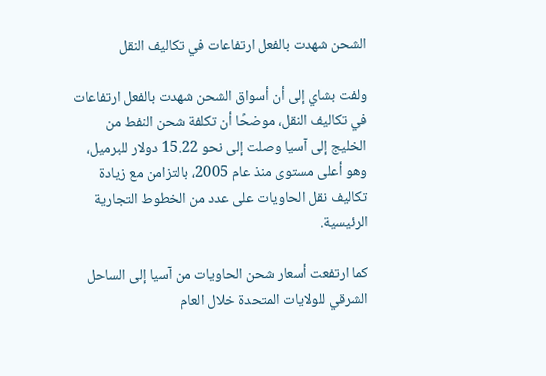الشحن شهدت بالفعل ارتفاعات في تكاليف النقل

ولفت بشاي إلى أن أسواق الشحن شهدت بالفعل ارتفاعات في تكاليف النقل، موضحًا أن تكلفة شحن النفط من الخليج إلى آسيا وصلت إلى نحو 15.22 دولار للبرميل، وهو أعلى مستوى منذ عام 2005، بالتزامن مع زيادة تكاليف نقل الحاويات على عدد من الخطوط التجارية الرئيسية.

كما ارتفعت أسعار شحن الحاويات من آسيا إلى الساحل الشرقي للولايات المتحدة خلال العام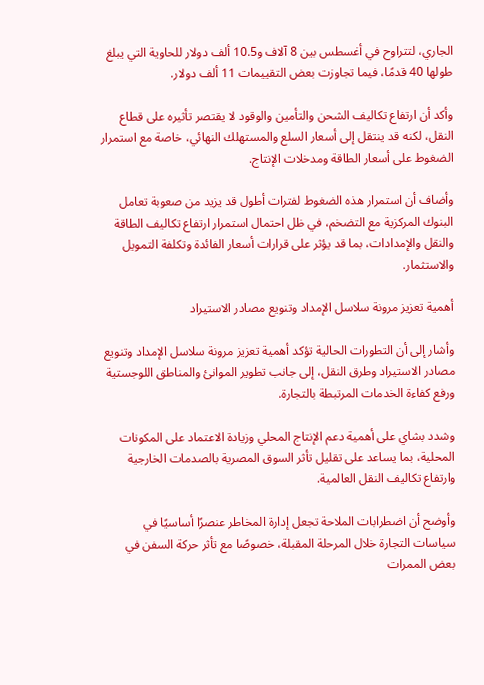الجاري، لتتراوح في أغسطس بين 8 آلاف و10.5 ألف دولار للحاوية التي يبلغ طولها 40 قدمًا، فيما تجاوزت بعض التقييمات 11 ألف دولار.

وأكد أن ارتفاع تكاليف الشحن والتأمين والوقود لا يقتصر تأثيره على قطاع النقل، لكنه قد ينتقل إلى أسعار السلع والمستهلك النهائي، خاصة مع استمرار الضغوط على أسعار الطاقة ومدخلات الإنتاج.

وأضاف أن استمرار هذه الضغوط لفترات أطول قد يزيد من صعوبة تعامل البنوك المركزية مع التضخم، في ظل احتمال استمرار ارتفاع تكاليف الطاقة والنقل والإمدادات، بما قد يؤثر على قرارات أسعار الفائدة وتكلفة التمويل والاستثمار.

أهمية تعزيز مرونة سلاسل الإمداد وتنويع مصادر الاستيراد

وأشار إلى أن التطورات الحالية تؤكد أهمية تعزيز مرونة سلاسل الإمداد وتنويع مصادر الاستيراد وطرق النقل، إلى جانب تطوير الموانئ والمناطق اللوجستية ورفع كفاءة الخدمات المرتبطة بالتجارة.

وشدد بشاي على أهمية دعم الإنتاج المحلي وزيادة الاعتماد على المكونات المحلية، بما يساعد على تقليل تأثر السوق المصرية بالصدمات الخارجية وارتفاع تكاليف النقل العالمية.

وأوضح أن اضطرابات الملاحة تجعل إدارة المخاطر عنصرًا أساسيًا في سياسات التجارة خلال المرحلة المقبلة، خصوصًا مع تأثر حركة السفن في بعض الممرات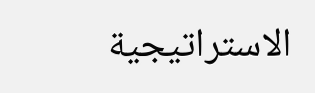الاستراتيجية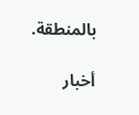بالمنطقة.

أخبار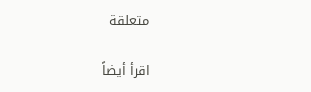متعلقة

اقرأ أيضاً